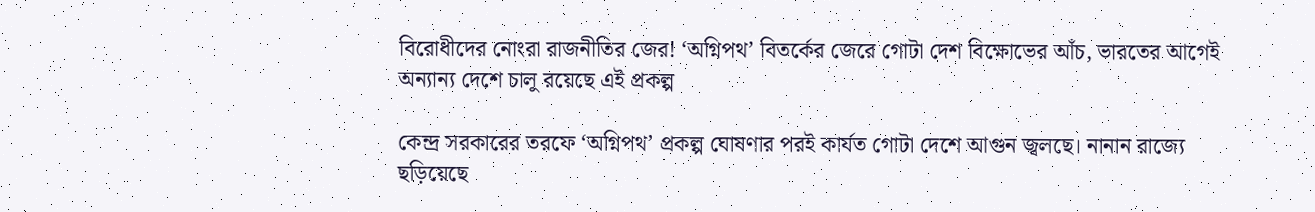বিরোধীদের নোংরা রাজনীতির জের! ‘অগ্নিপথ’ বিতর্কের জেরে গোটা দেশ বিক্ষোভের আঁচ, ভারতের আগেই অন্যান্য দেশে চালু রয়েছে এই প্রকল্প

কেন্দ্র সরকারের তরফে ‘অগ্নিপথ’ প্রকল্প ঘোষণার পরই কার্যত গোটা দেশে আগুন জ্বলছে। নানান রাজ্যে ছড়িয়েছে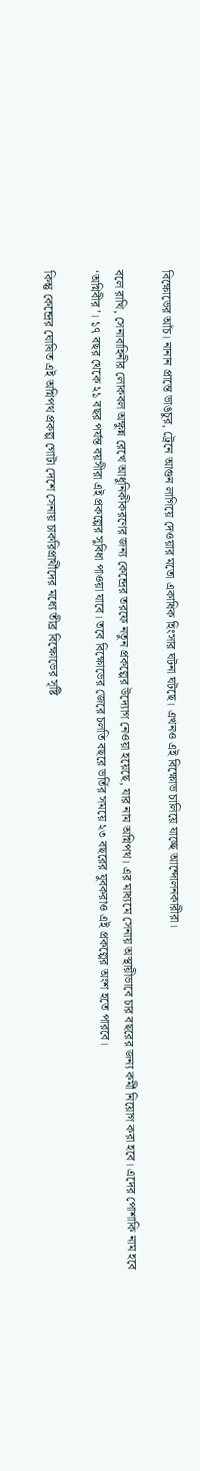বিক্ষোভের আঁচ। নানান প্রান্তে ভাঙচুর, ট্রেনে আগুন লাগিয়ে দেওয়ার মতো একাধিক হিংসার ঘটনা ঘটছে। এখনও এই বিক্ষোভ চালিয়ে যাচ্ছে আন্দোলনকারীরা।

বলে রাখি, সেনাবাহিনীর লোকবল অক্ষুন্ন রেখে আধুনিকীকরণের জন্য কেন্দ্রের তরফে নতুন প্রকল্পের উদ্যোগ নেওয়া হয়েছে, যার নাম অগ্নিপথ। এর মাধ্যমে সেনায় অস্থায়ীভাবে চার বছরের জন্য কর্মী নিয়োগ করা হবে। এদের পোশাকি নাম হবে ‘অগ্নিবীর’। ১৭ বছর থেকে ২১ বছর পর্যন্ত বয়সীরা এই প্রকল্পের সুবিধা পাওয়া যাবে। তবে বিক্ষোভের জেরে চলতি বছরে ভর্তির সময়ে ২৩ বছরের যুবকরাও এই প্রকল্পের অংশ হতে পারবে।

কিন্তু কেন্দ্রের ঘোষিত এই অগ্নিপথ প্রকল্প গোটা দেশে সেনায় চাকরিপ্রার্থীদের মধ্যে তীব্র বিক্ষোভের সৃষ্টি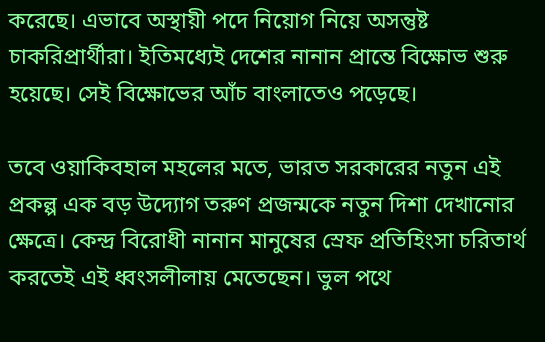করেছে। এভাবে অস্থায়ী পদে নিয়োগ নিয়ে অসন্তুষ্ট চাকরিপ্রার্থীরা। ইতিমধ্যেই দেশের নানান প্রান্তে বিক্ষোভ শুরু হয়েছে। সেই বিক্ষোভের আঁচ বাংলাতেও পড়েছে।

তবে ওয়াকিবহাল মহলের মতে, ভারত সরকারের নতুন এই প্রকল্প এক বড় উদ্যোগ তরুণ প্রজন্মকে নতুন দিশা দেখানোর ক্ষেত্রে। কেন্দ্র বিরোধী নানান মানুষের স্রেফ প্রতিহিংসা চরিতার্থ করতেই এই ধ্বংসলীলায় মেতেছেন। ভুল পথে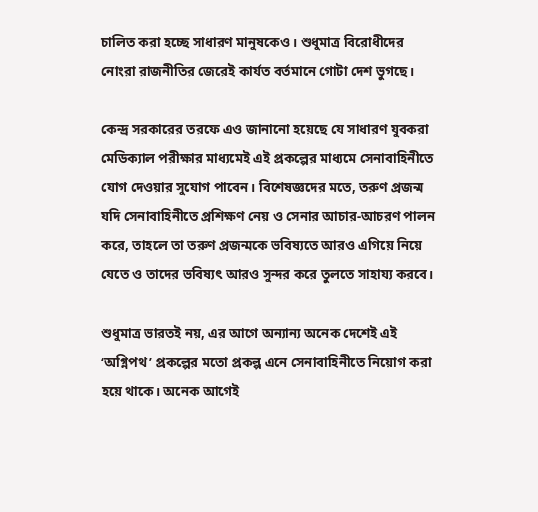চালিত করা হচ্ছে সাধারণ মানুষকেও। শুধুমাত্র বিরোধীদের নোংরা রাজনীতির জেরেই কার্যত বর্তমানে গোটা দেশ ভুগছে।

কেন্দ্র সরকারের তরফে এও জানানো হয়েছে যে সাধারণ যুবকরা মেডিক্যাল পরীক্ষার মাধ্যমেই এই প্রকল্পের মাধ্যমে সেনাবাহিনীতে যোগ দেওয়ার সুযোগ পাবেন। বিশেষজ্ঞদের মতে, তরুণ প্রজন্ম যদি সেনাবাহিনীতে প্রশিক্ষণ নেয় ও সেনার আচার-আচরণ পালন করে, তাহলে তা তরুণ প্রজন্মকে ভবিষ্যতে আরও এগিয়ে নিয়ে যেতে ও তাদের ভবিষ্যৎ আরও সুন্দর করে তুলতে সাহায্য করবে।

শুধুমাত্র ভারতই নয়, এর আগে অন্যান্য অনেক দেশেই এই ‘অগ্নিপথ’ প্রকল্পের মতো প্রকল্প এনে সেনাবাহিনীতে নিয়োগ করা হয়ে থাকে। অনেক আগেই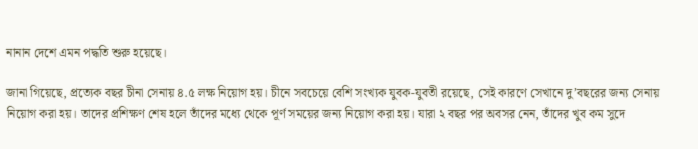নানান দেশে এমন পদ্ধতি শুরু হয়েছে।

জানা গিয়েছে, প্রত্যেক বছর চীনা সেনায় ৪.৫ লক্ষ নিয়োগ হয়। চীনে সবচেয়ে বেশি সংখ্যক যুবক-যুবতী রয়েছে, সেই কারণে সেখানে দু’বছরের জন্য সেনায় নিয়োগ করা হয়। তাদের প্রশিক্ষণ শেষ হলে তাঁদের মধ্যে থেকে পূর্ণ সময়ের জন্য নিয়োগ করা হয়। যারা ২ বছর পর অবসর নেন, তাঁদের খুব কম সুদে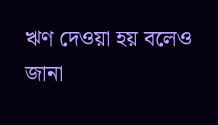ঋণ দেওয়া হয় বলেও জানা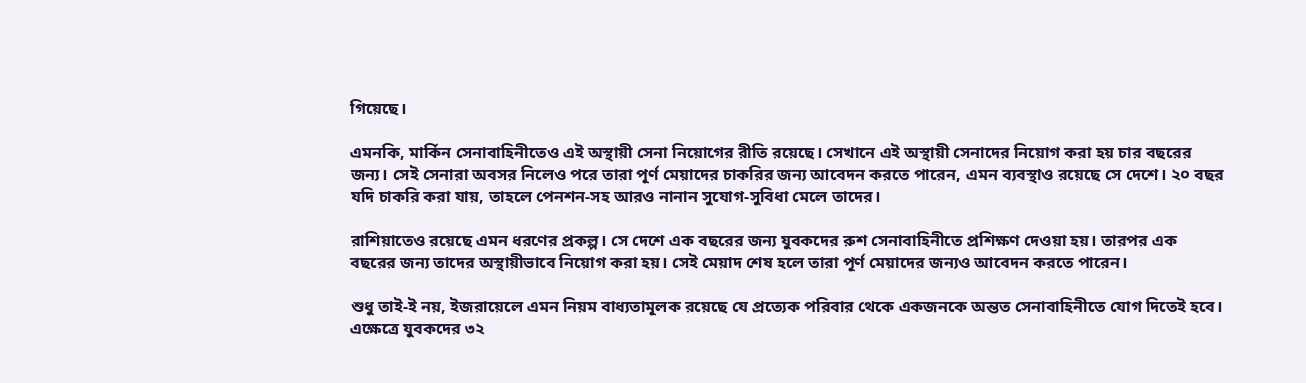গিয়েছে।

এমনকি, মার্কিন সেনাবাহিনীতেও এই অস্থায়ী সেনা নিয়োগের রীতি রয়েছে। সেখানে এই অস্থায়ী সেনাদের নিয়োগ করা হয় চার বছরের জন্য। সেই সেনারা অবসর নিলেও পরে তারা পূর্ণ মেয়াদের চাকরির জন্য আবেদন করতে পারেন, এমন ব্যবস্থাও রয়েছে সে দেশে। ২০ বছর যদি চাকরি করা যায়, তাহলে পেনশন-সহ আরও নানান সুযোগ-সুবিধা মেলে তাদের।

রাশিয়াতেও রয়েছে এমন ধরণের প্রকল্প। সে দেশে এক বছরের জন্য যুবকদের রুশ সেনাবাহিনীতে প্রশিক্ষণ দেওয়া হয়। তারপর এক বছরের জন্য তাদের অস্থায়ীভাবে নিয়োগ করা হয়। সেই মেয়াদ শেষ হলে তারা পূর্ণ মেয়াদের জন্যও আবেদন করতে পারেন।

শুধু তাই-ই নয়, ইজরায়েলে এমন নিয়ম বাধ্যতামূলক রয়েছে যে প্রত্যেক পরিবার থেকে একজনকে অন্তত সেনাবাহিনীতে যোগ দিতেই হবে। এক্ষেত্রে যুবকদের ৩২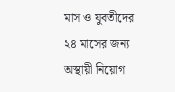মাস ও যুবতীদের ২৪ মাসের জন্য অস্থায়ী নিয়োগ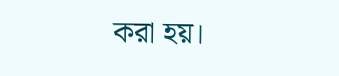করা হয়।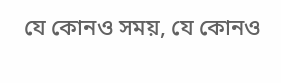যে কোনও সময়, যে কোনও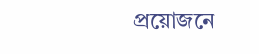প্রয়োজনে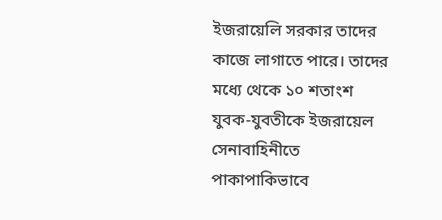ইজরায়েলি সরকার তাদের কাজে লাগাতে পারে। তাদের মধ্যে থেকে ১০ শতাংশ যুবক-যুবতীকে ইজরায়েল সেনাবাহিনীতে পাকাপাকিভাবে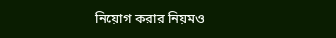নিয়োগ করার নিয়মও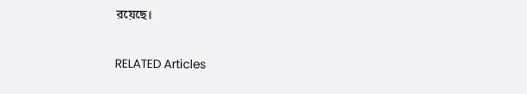রয়েছে।

RELATED Articles